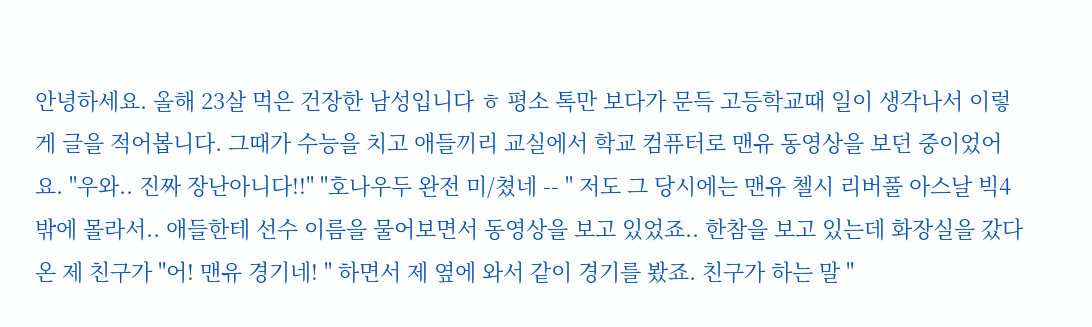안녕하세요. 올해 23살 먹은 건장한 남성입니다 ㅎ 평소 톡만 보다가 문득 고등학교때 일이 생각나서 이렇게 글을 적어봅니다. 그때가 수능을 치고 애들끼리 교실에서 학교 컴퓨터로 맨유 동영상을 보던 중이었어요. "우와.. 진짜 장난아니다!!" "호나우두 완전 미/쳤네 -- " 저도 그 당시에는 맨유 첼시 리버풀 아스날 빅4 밖에 몰라서.. 애들한테 선수 이름을 물어보면서 동영상을 보고 있었죠.. 한참을 보고 있는데 화장실을 갔다온 제 친구가 "어! 맨유 경기네! " 하면서 제 옆에 와서 같이 경기를 봤죠. 친구가 하는 말 "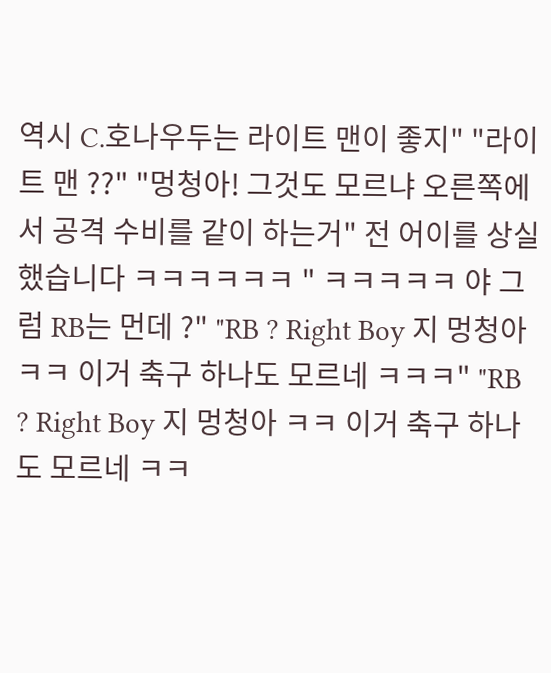역시 C.호나우두는 라이트 맨이 좋지" "라이트 맨 ??" "멍청아! 그것도 모르냐 오른쪽에서 공격 수비를 같이 하는거" 전 어이를 상실했습니다 ㅋㅋㅋㅋㅋㅋ " ㅋㅋㅋㅋㅋ 야 그럼 RB는 먼데 ?" "RB ? Right Boy 지 멍청아ㅋㅋ 이거 축구 하나도 모르네 ㅋㅋㅋ" "RB ? Right Boy 지 멍청아 ㅋㅋ 이거 축구 하나도 모르네 ㅋㅋ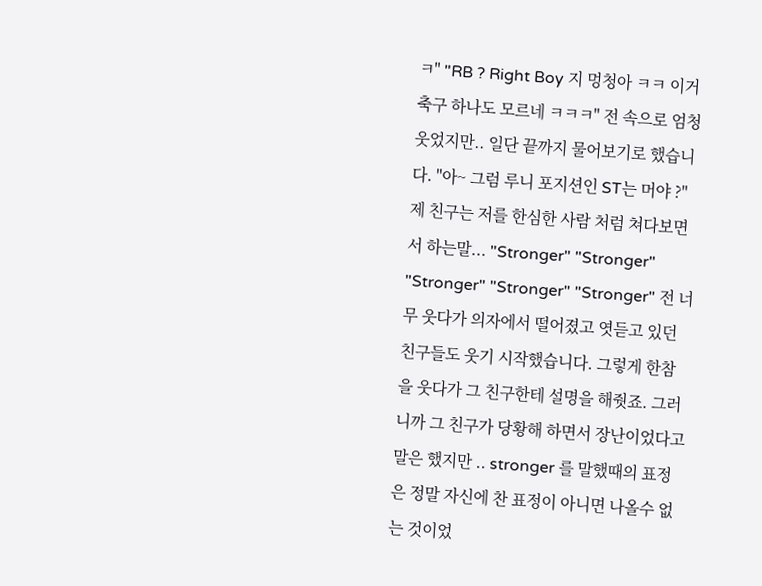ㅋ" "RB ? Right Boy 지 멍청아 ㅋㅋ 이거 축구 하나도 모르네 ㅋㅋㅋ" 전 속으로 엄청 웃었지만.. 일단 끝까지 물어보기로 했습니다. "아~ 그럼 루니 포지션인 ST는 머야 ?" 제 친구는 저를 한심한 사람 처럼 쳐다보면서 하는말... "Stronger" "Stronger" "Stronger" "Stronger" "Stronger" 전 너무 웃다가 의자에서 떨어졌고 엿듣고 있던 친구들도 웃기 시작했습니다. 그렇게 한참을 웃다가 그 친구한테 설명을 해줫죠. 그러니까 그 친구가 당황해 하면서 장난이었다고 말은 했지만 .. stronger 를 말했때의 표정은 정말 자신에 찬 표정이 아니면 나올수 없는 것이었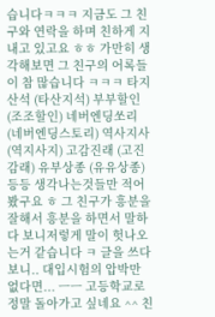습니다ㅋㅋㅋ 지금도 그 친구와 연락을 하며 친하게 지내고 있고요 ㅎㅎ 가만히 생각해보면 그 친구의 어록들이 참 많습니다 ㅋㅋㅋ 타지산석 (타산지석) 부부할인 (조조할인) 네버엔딩쏘리 (네버엔딩스토리) 역사지사 (역지사지) 고감진래 (고진감래) 유부상종 (유유상종) 등등 생각나는것들만 적어봤구요 ㅎ 그 친구가 흥분을 잘해서 흥분을 하면서 말하다 보니저렇게 말이 헛나오는거 같습니다 ㅋ 글을 쓰다보니.. 대입시험의 압박만 없다면... ㅡㅡ 고등학교로 정말 돌아가고 싶네요 ^^ 친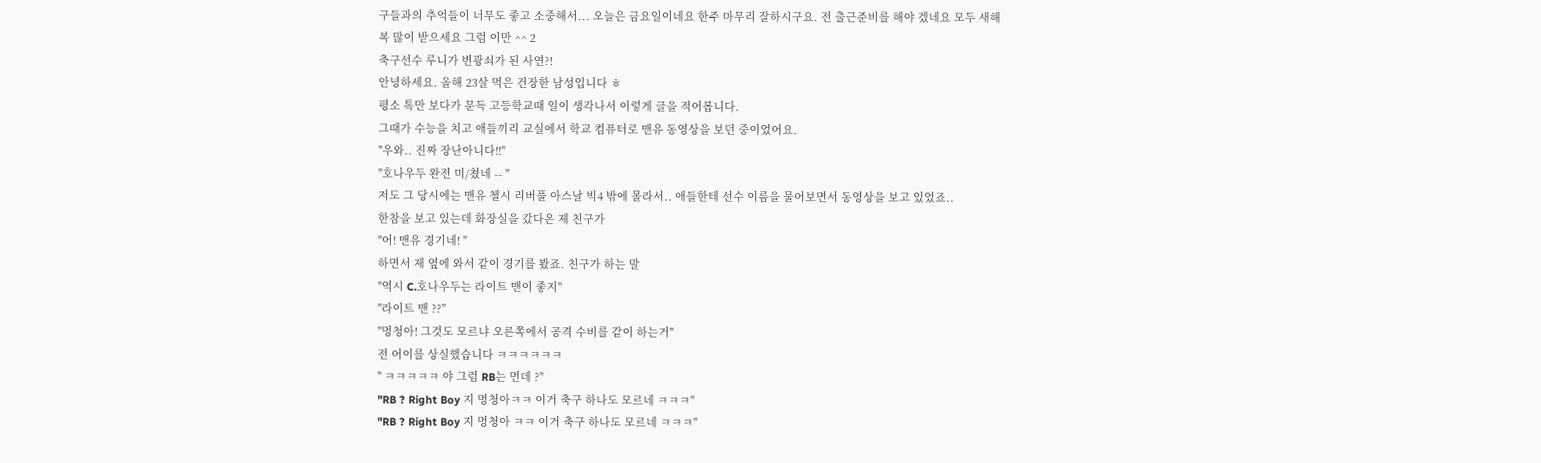구들과의 추억들이 너무도 좋고 소중해서... 오늘은 금요일이네요 한주 마무리 잘하시구요. 전 출근준비를 해야 겠네요 모두 새해복 많이 받으세요 그럼 이만 ^^ 2
축구선수 루니가 변광쇠가 된 사연?!
안녕하세요. 올해 23살 먹은 건장한 남성입니다 ㅎ
평소 톡만 보다가 문득 고등학교때 일이 생각나서 이렇게 글을 적어봅니다.
그때가 수능을 치고 애들끼리 교실에서 학교 컴퓨터로 맨유 동영상을 보던 중이었어요.
"우와.. 진짜 장난아니다!!"
"호나우두 완전 미/쳤네 -- "
저도 그 당시에는 맨유 첼시 리버풀 아스날 빅4 밖에 몰라서.. 애들한테 선수 이름을 물어보면서 동영상을 보고 있었죠..
한참을 보고 있는데 화장실을 갔다온 제 친구가
"어! 맨유 경기네! "
하면서 제 옆에 와서 같이 경기를 봤죠. 친구가 하는 말
"역시 C.호나우두는 라이트 맨이 좋지"
"라이트 맨 ??"
"멍청아! 그것도 모르냐 오른쪽에서 공격 수비를 같이 하는거"
전 어이를 상실했습니다 ㅋㅋㅋㅋㅋㅋ
" ㅋㅋㅋㅋㅋ 야 그럼 RB는 먼데 ?"
"RB ? Right Boy 지 멍청아ㅋㅋ 이거 축구 하나도 모르네 ㅋㅋㅋ"
"RB ? Right Boy 지 멍청아 ㅋㅋ 이거 축구 하나도 모르네 ㅋㅋㅋ"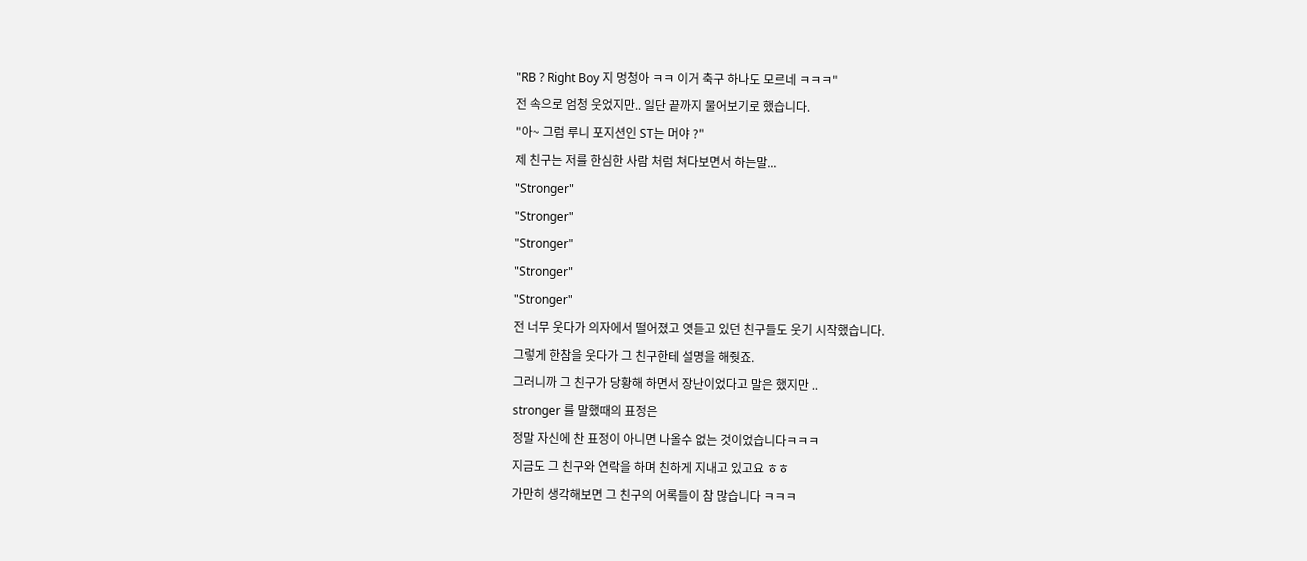"RB ? Right Boy 지 멍청아 ㅋㅋ 이거 축구 하나도 모르네 ㅋㅋㅋ"
전 속으로 엄청 웃었지만.. 일단 끝까지 물어보기로 했습니다.
"아~ 그럼 루니 포지션인 ST는 머야 ?"
제 친구는 저를 한심한 사람 처럼 쳐다보면서 하는말...
"Stronger"
"Stronger"
"Stronger"
"Stronger"
"Stronger"
전 너무 웃다가 의자에서 떨어졌고 엿듣고 있던 친구들도 웃기 시작했습니다.
그렇게 한참을 웃다가 그 친구한테 설명을 해줫죠.
그러니까 그 친구가 당황해 하면서 장난이었다고 말은 했지만 ..
stronger 를 말했때의 표정은
정말 자신에 찬 표정이 아니면 나올수 없는 것이었습니다ㅋㅋㅋ
지금도 그 친구와 연락을 하며 친하게 지내고 있고요 ㅎㅎ
가만히 생각해보면 그 친구의 어록들이 참 많습니다 ㅋㅋㅋ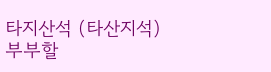타지산석 (타산지석)
부부할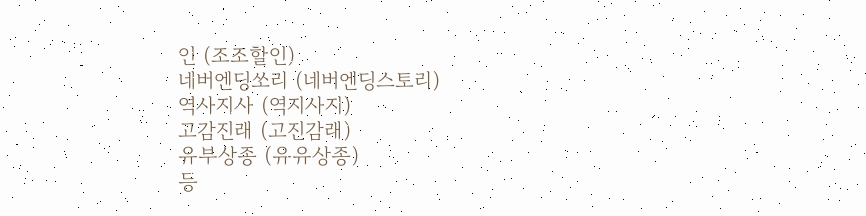인 (조조할인)
네버엔딩쏘리 (네버엔딩스토리)
역사지사 (역지사지)
고감진래 (고진감래)
유부상종 (유유상종)
등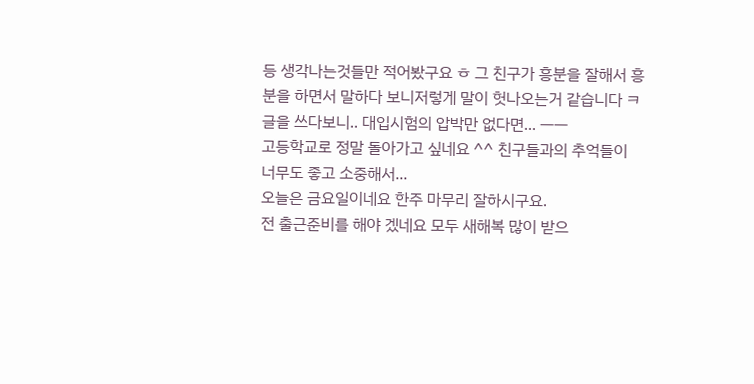등 생각나는것들만 적어봤구요 ㅎ 그 친구가 흥분을 잘해서 흥분을 하면서 말하다 보니저렇게 말이 헛나오는거 같습니다 ㅋ
글을 쓰다보니.. 대입시험의 압박만 없다면... ㅡㅡ
고등학교로 정말 돌아가고 싶네요 ^^ 친구들과의 추억들이 너무도 좋고 소중해서...
오늘은 금요일이네요 한주 마무리 잘하시구요.
전 출근준비를 해야 겠네요 모두 새해복 많이 받으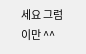세요 그럼 이만 ^^